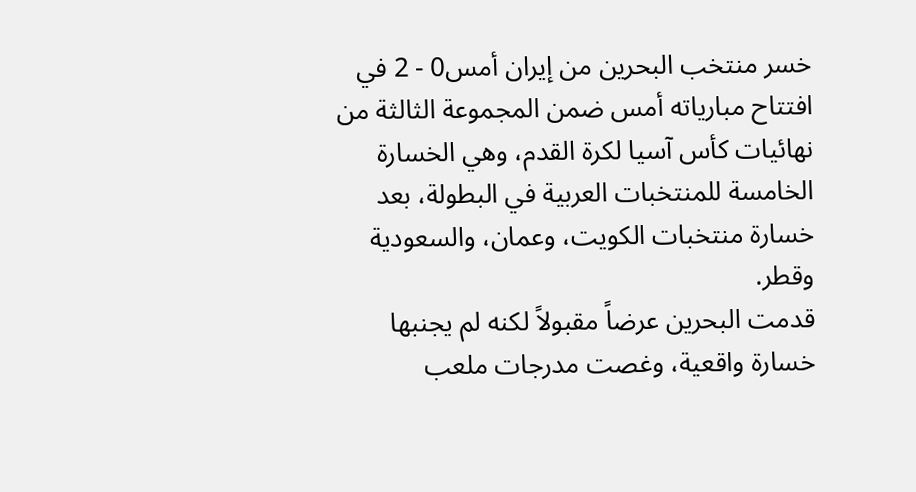خسر منتخب البحرين من إيران أمس0 - 2 في افتتاح مبارياته أمس ضمن المجموعة الثالثة من نهائيات كأس آسيا لكرة القدم، وهي الخسارة الخامسة للمنتخبات العربية في البطولة، بعد خسارة منتخبات الكويت، وعمان، والسعودية وقطر.
قدمت البحرين عرضاً مقبولاً لكنه لم يجنبها خسارة واقعية، وغصت مدرجات ملعب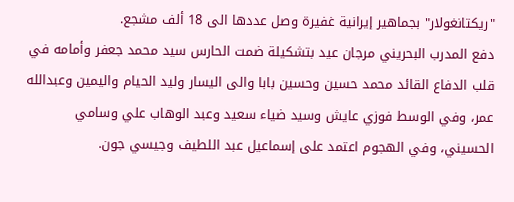"ريكتانغولار" بجماهير إيرانية غفيرة وصل عددها الى 18 ألف مشجع.
دفع المدرب البحريني مرجان عيد بتشكيلة ضمت الحارس سيد محمد جعفر وأمامه في قلب الدفاع القائد محمد حسين وحسين بابا والى اليسار وليد الحيام واليمين وعبدالله عمر، وفي الوسط فوزي عايش وسيد ضياء سعيد وعبد الوهاب علي وسامي الحسيني، وفي الهجوم اعتمد على إسماعيل عبد اللطيف وجيسي جون.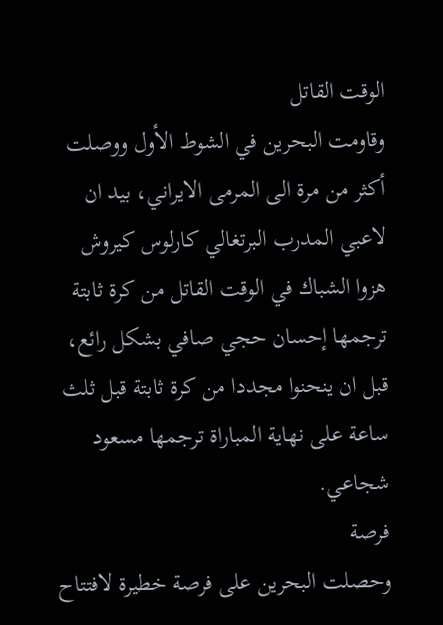الوقت القاتل
وقاومت البحرين في الشوط الأول ووصلت أكثر من مرة الى المرمى الايراني، بيد ان لاعبي المدرب البرتغالي كارلوس كيروش هزوا الشباك في الوقت القاتل من كرة ثابتة ترجمها إحسان حجي صافي بشكل رائع، قبل ان ينحنوا مجددا من كرة ثابتة قبل ثلث ساعة على نهاية المباراة ترجمها مسعود شجاعي.
فرصة
وحصلت البحرين على فرصة خطيرة لافتتاح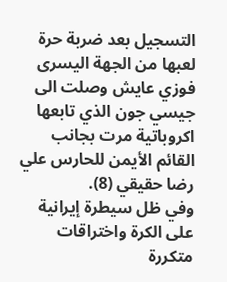التسجيل بعد ضربة حرة لعبها من الجهة اليسرى فوزي عايش وصلت الى جيسي جون الذي تابعها اكروباتية مرت بجانب القائم الأيمن للحارس علي رضا حقيقي (8).
وفي ظل سيطرة إيرانية على الكرة واختراقات متكررة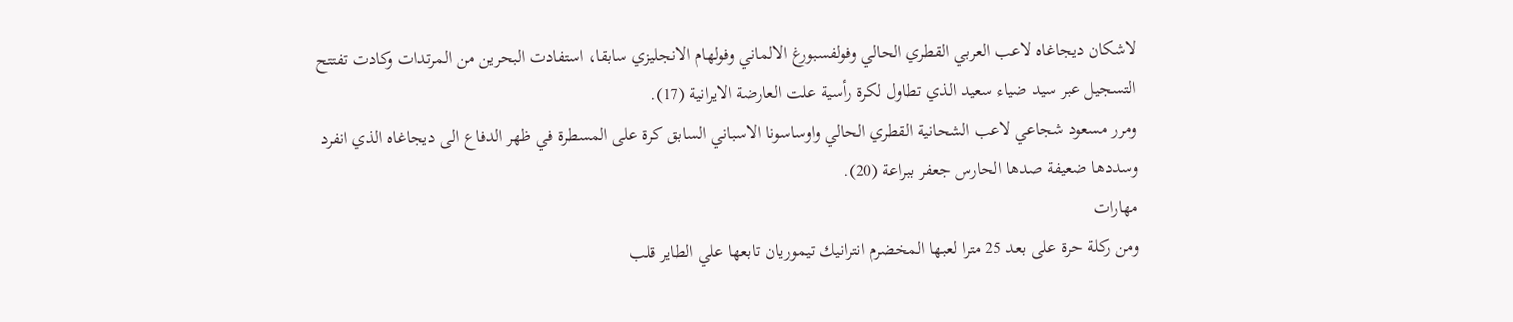لاشكان ديجاغاه لاعب العربي القطري الحالي وفولفسبورغ الالماني وفولهام الانجليزي سابقا، استفادت البحرين من المرتدات وكادت تفتتح التسجيل عبر سيد ضياء سعيد الذي تطاول لكرة رأسية علت العارضة الايرانية (17).
ومرر مسعود شجاعي لاعب الشحانية القطري الحالي واوساسونا الاسباني السابق كرة على المسطرة في ظهر الدفاع الى ديجاغاه الذي انفرد وسددها ضعيفة صدها الحارس جعفر ببراعة (20).
مهارات
ومن ركلة حرة على بعد 25 مترا لعبها المخضرم انترانيك تيموريان تابعها علي الطاير قلب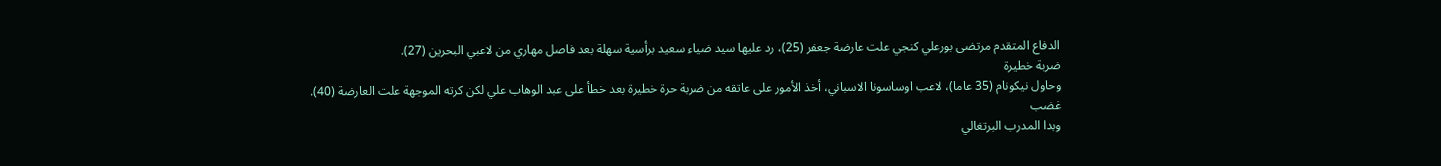الدفاع المتقدم مرتضى بورعلي كنجي علت عارضة جعفر (25)، رد عليها سيد ضياء سعيد برأسية سهلة بعد فاصل مهاري من لاعبي البحرين (27).
ضربة خطيرة
وحاول نيكونام (35 عاما)، لاعب اوساسونا الاسباني، أخذ الأمور على عاتقه من ضربة حرة خطيرة بعد خطأ على عبد الوهاب علي لكن كرته الموجهة علت العارضة (40).
غضب
وبدا المدرب البرتغالي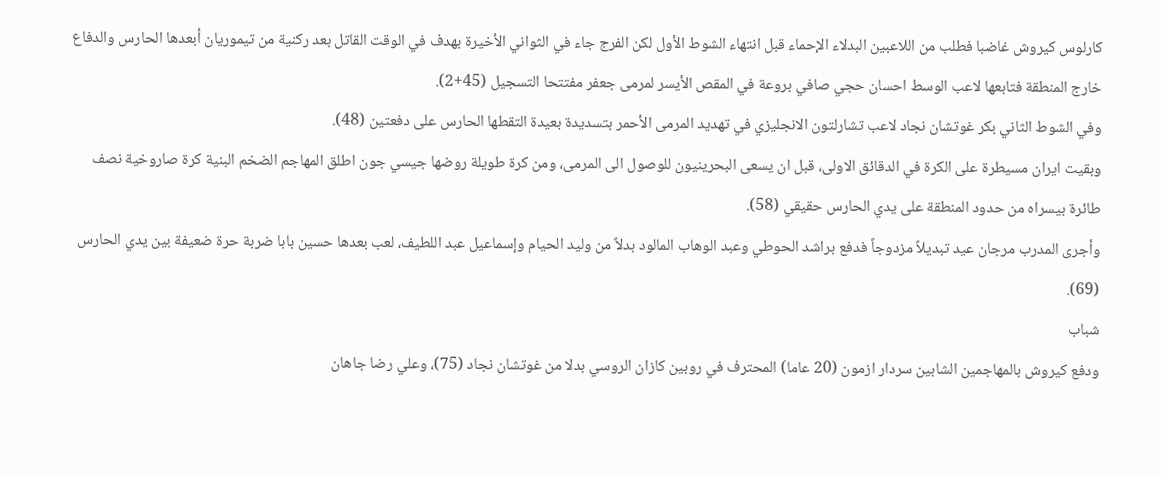كارلوس كيروش غاضبا فطلب من اللاعبين البدلاء الإحماء قبل انتهاء الشوط الأول لكن الفرج جاء في الثواني الأخيرة بهدف في الوقت القاتل بعد ركنية من تيموريان أبعدها الحارس والدفاع خارج المنطقة فتابعها لاعب الوسط احسان حجي صافي بروعة في المقص الأيسر لمرمى جعفر مفتتحا التسجيل (45+2).
وفي الشوط الثاني بكر غوتشان نجاد لاعب تشارلتون الانجليزي في تهديد المرمى الأحمر بتسديدة بعيدة التقطها الحارس على دفعتين (48).
وبقيت ايران مسيطرة على الكرة في الدقائق الاولى، قبل ان يسعى البحرينيون للوصول الى المرمى، ومن كرة طويلة روضها جيسي جون اطلق المهاجم الضخم البنية كرة صاروخية نصف طائرة بيسراه من حدود المنطقة على يدي الحارس حقيقي (58).
وأجرى المدرب مرجان عيد تبديلاً مزدوجاً فدفع براشد الحوطي وعبد الوهاب المالود بدلاً من وليد الحيام وإسماعيل عبد اللطيف، لعب بعدها حسين بابا ضربة حرة ضعيفة بين يدي الحارس (69).
شباب
ودفع كيروش بالمهاجمين الشابين سردار ازمون (20 عاما) المحترف في روبين كازان الروسي بدلا من غوتشان نجاد (75)، وعلي رضا جاهان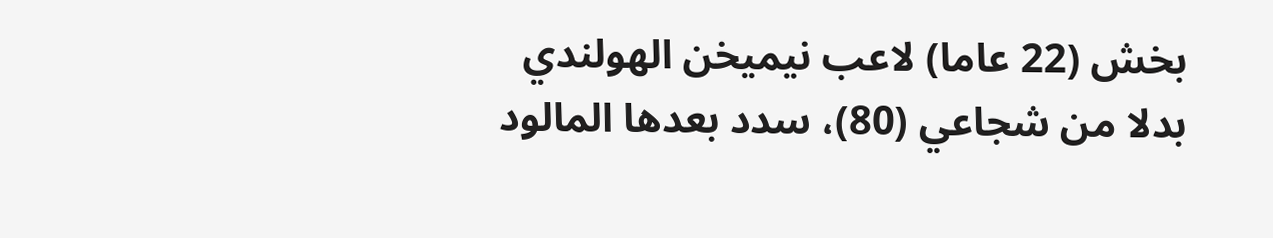بخش (22 عاما) لاعب نيميخن الهولندي بدلا من شجاعي (80)، سدد بعدها المالود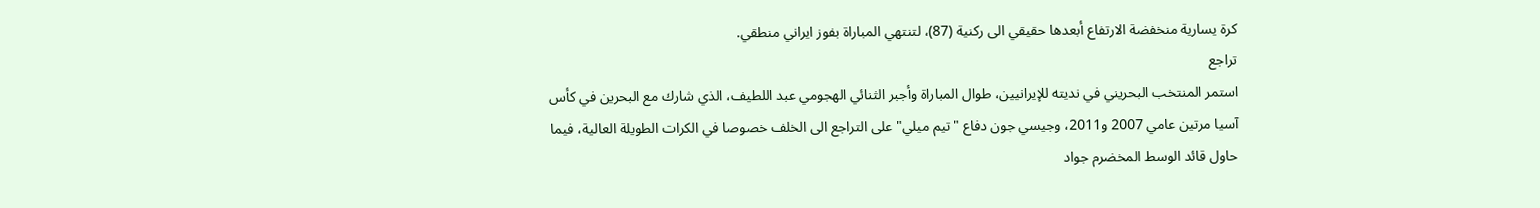كرة يسارية منخفضة الارتفاع أبعدها حقيقي الى ركنية (87)، لتنتهي المباراة بفوز ايراني منطقي.
تراجع
استمر المنتخب البحريني في نديته للإيرانيين، طوال المباراة وأجبر الثنائي الهجومي عبد اللطيف، الذي شارك مع البحرين في كأس آسيا مرتين عامي 2007 و2011، وجيسي جون دفاع "تيم ميلي" على التراجع الى الخلف خصوصا في الكرات الطويلة العالية، فيما حاول قائد الوسط المخضرم جواد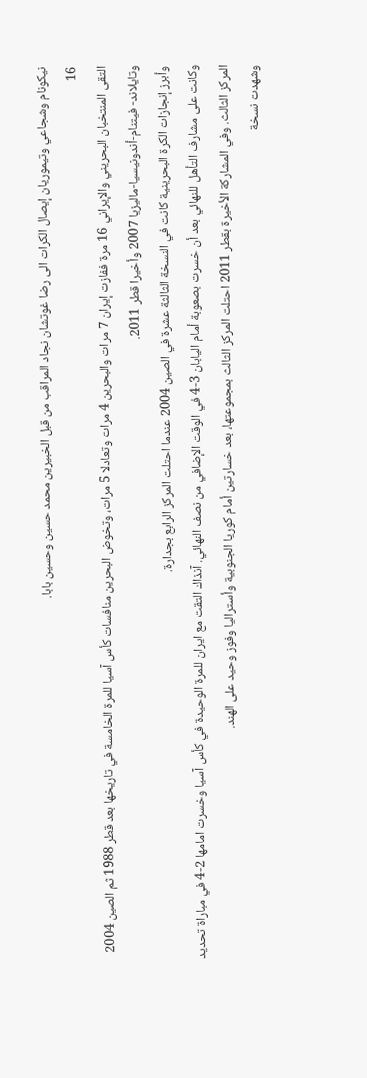نيكونام وشجاعي وتيموريان إيصال الكرات الى رضا غوتشان نجاد المراقب من قبل الخبيرين محمد حسين وحسين بابا.
16
التقى المنتخبان البحريني والإيراني 16 مرة ففازت إيران 7 مرات والبحرين 4 مرات وتعادلا 5 مرات، وتخوض البحرين منافسات كأس آسيا للمرة الخامسة في تاريخها بعد قطر 1988 ثم الصين 2004 وتايلاند- فيتنام-أندونيسيا-ماليزيا 2007 وأخيرا قطر 2011.
وأبرز إنجازات الكرة البحرينية كانت في النسخة الثالثة عشرة في الصين 2004 عندما احتلت المركز الرابع بجدارة.
وكانت على مشارف التأهل للنهائي بعد أن خسرت بصعوبة أمام اليابان 3-4 في الوقت الإضافي من نصف النهائي. آنذاك التقت مع ايران للمرة الوحيدة في كأس آسيا وخسرت امامها 2-4 في مباراة تحديد المركز الثالث. وفي المشاركة الأخيرة بقطر 2011 احتلت المركز الثالث بمجموعتها، بعد خسارتين أمام كوريا الجنوبية وأستراليا وفوز وحيد على الهند.
وشهدت نسخة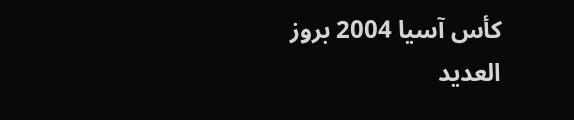كأس آسيا 2004 بروز العديد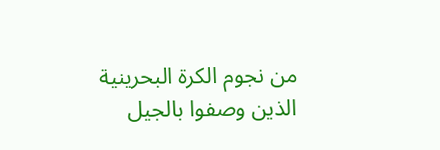من نجوم الكرة البحرينية الذين وصفوا بالجيل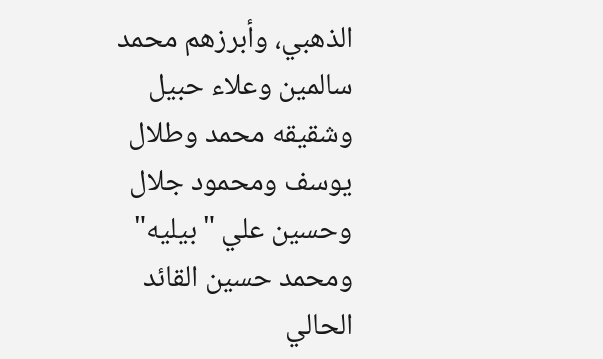الذهبي، وأبرزهم محمد سالمين وعلاء حبيل وشقيقه محمد وطلال يوسف ومحمود جلال وحسين علي "بيليه" ومحمد حسين القائد الحالي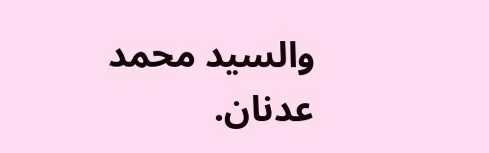والسيد محمد عدنان.